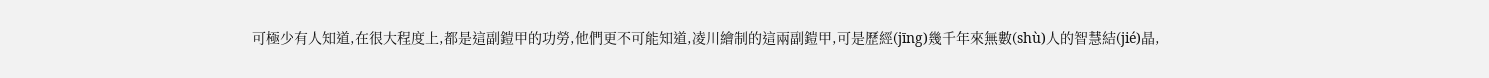可極少有人知道,在很大程度上,都是這副鎧甲的功勞,他們更不可能知道,凌川繪制的這兩副鎧甲,可是歷經(jīng)幾千年來無數(shù)人的智慧結(jié)晶,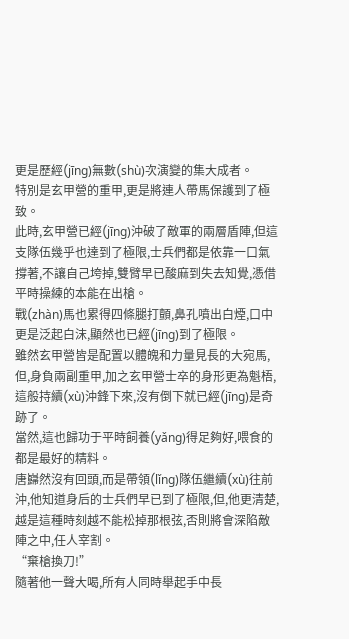更是歷經(jīng)無數(shù)次演變的集大成者。
特別是玄甲營的重甲,更是將連人帶馬保護到了極致。
此時,玄甲營已經(jīng)沖破了敵軍的兩層盾陣,但這支隊伍幾乎也達到了極限,士兵們都是依靠一口氣撐著,不讓自己垮掉,雙臂早已酸麻到失去知覺,憑借平時操練的本能在出槍。
戰(zhàn)馬也累得四條腿打顫,鼻孔噴出白煙,口中更是泛起白沫,顯然也已經(jīng)到了極限。
雖然玄甲營皆是配置以體魄和力量見長的大宛馬,但,身負兩副重甲,加之玄甲營士卒的身形更為魁梧,這般持續(xù)沖鋒下來,沒有倒下就已經(jīng)是奇跡了。
當然,這也歸功于平時飼養(yǎng)得足夠好,喂食的都是最好的精料。
唐巋然沒有回頭,而是帶領(lǐng)隊伍繼續(xù)往前沖,他知道身后的士兵們早已到了極限,但,他更清楚,越是這種時刻越不能松掉那根弦,否則將會深陷敵陣之中,任人宰割。
“棄槍換刀!”
隨著他一聲大喝,所有人同時舉起手中長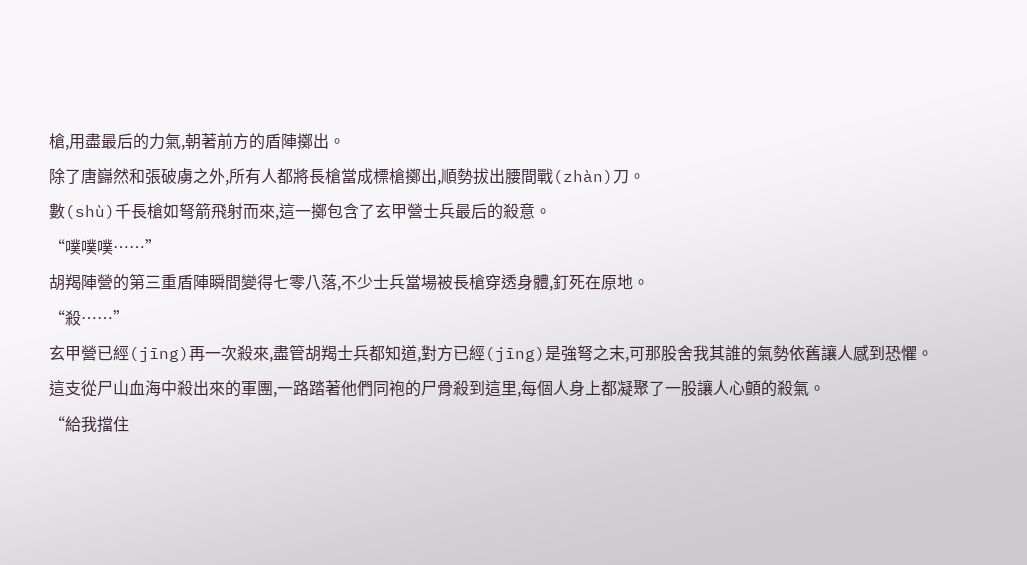槍,用盡最后的力氣,朝著前方的盾陣擲出。
除了唐巋然和張破虜之外,所有人都將長槍當成標槍擲出,順勢拔出腰間戰(zhàn)刀。
數(shù)千長槍如弩箭飛射而來,這一擲包含了玄甲營士兵最后的殺意。
“噗噗噗……”
胡羯陣營的第三重盾陣瞬間變得七零八落,不少士兵當場被長槍穿透身體,釘死在原地。
“殺……”
玄甲營已經(jīng)再一次殺來,盡管胡羯士兵都知道,對方已經(jīng)是強弩之末,可那股舍我其誰的氣勢依舊讓人感到恐懼。
這支從尸山血海中殺出來的軍團,一路踏著他們同袍的尸骨殺到這里,每個人身上都凝聚了一股讓人心顫的殺氣。
“給我擋住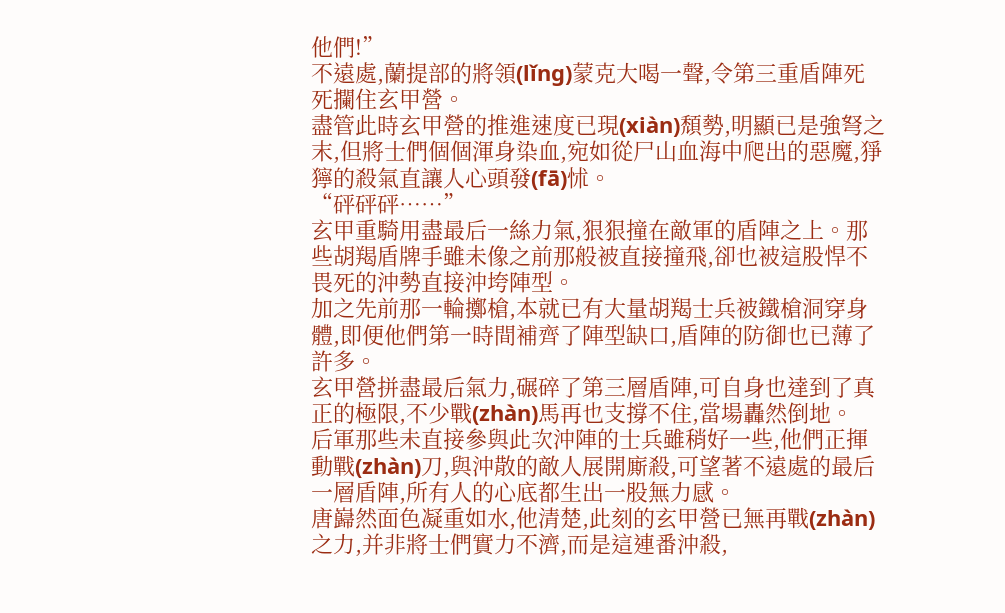他們!”
不遠處,蘭提部的將領(lǐng)蒙克大喝一聲,令第三重盾陣死死攔住玄甲營。
盡管此時玄甲營的推進速度已現(xiàn)頹勢,明顯已是強弩之末,但將士們個個渾身染血,宛如從尸山血海中爬出的惡魔,猙獰的殺氣直讓人心頭發(fā)怵。
“砰砰砰……”
玄甲重騎用盡最后一絲力氣,狠狠撞在敵軍的盾陣之上。那些胡羯盾牌手雖未像之前那般被直接撞飛,卻也被這股悍不畏死的沖勢直接沖垮陣型。
加之先前那一輪擲槍,本就已有大量胡羯士兵被鐵槍洞穿身體,即便他們第一時間補齊了陣型缺口,盾陣的防御也已薄了許多。
玄甲營拼盡最后氣力,碾碎了第三層盾陣,可自身也達到了真正的極限,不少戰(zhàn)馬再也支撐不住,當場轟然倒地。
后軍那些未直接參與此次沖陣的士兵雖稍好一些,他們正揮動戰(zhàn)刀,與沖散的敵人展開廝殺,可望著不遠處的最后一層盾陣,所有人的心底都生出一股無力感。
唐巋然面色凝重如水,他清楚,此刻的玄甲營已無再戰(zhàn)之力,并非將士們實力不濟,而是這連番沖殺,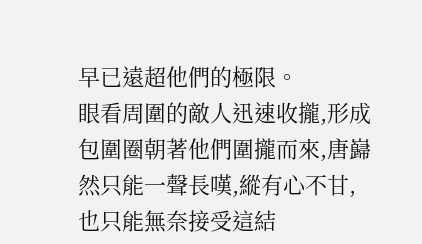早已遠超他們的極限。
眼看周圍的敵人迅速收攏,形成包圍圈朝著他們圍攏而來,唐巋然只能一聲長嘆,縱有心不甘,也只能無奈接受這結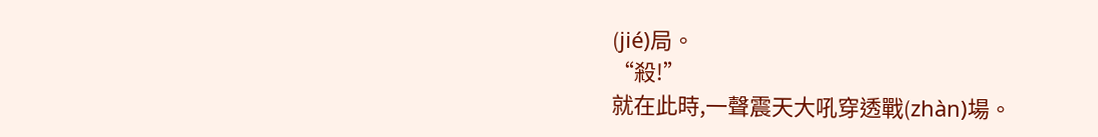(jié)局。
“殺!”
就在此時,一聲震天大吼穿透戰(zhàn)場。